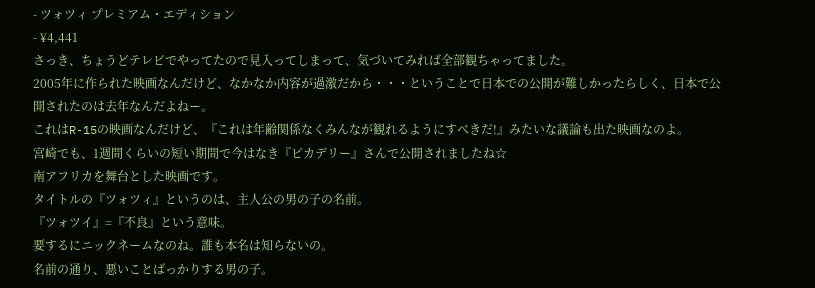- ツォツィ プレミアム・エディション
- ¥4,441
さっき、ちょうどテレビでやってたので見入ってしまって、気づいてみれば全部観ちゃってました。
2005年に作られた映画なんだけど、なかなか内容が過激だから・・・ということで日本での公開が難しかったらしく、日本で公開されたのは去年なんだよねー。
これはR-15の映画なんだけど、『これは年齢関係なくみんなが観れるようにすべきだ!』みたいな議論も出た映画なのよ。
宮崎でも、1週間くらいの短い期間で今はなき『ピカデリー』さんで公開されましたね☆
南アフリカを舞台とした映画です。
タイトルの『ツォツィ』というのは、主人公の男の子の名前。
『ツォツイ』=『不良』という意味。
要するにニックネームなのね。誰も本名は知らないの。
名前の通り、悪いことばっかりする男の子。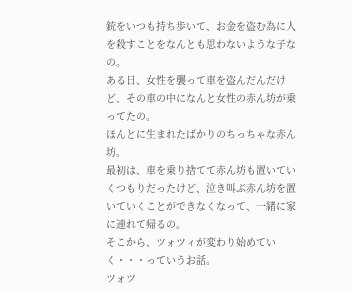銃をいつも持ち歩いて、お金を盗む為に人を殺すことをなんとも思わないような子なの。
ある日、女性を襲って車を盗んだんだけど、その車の中になんと女性の赤ん坊が乗ってたの。
ほんとに生まれたばかりのちっちゃな赤ん坊。
最初は、車を乗り捨てて赤ん坊も置いていくつもりだったけど、泣き叫ぶ赤ん坊を置いていくことができなくなって、一緒に家に連れて帰るの。
そこから、ツォツィが変わり始めていく・・・っていうお話。
ツォツ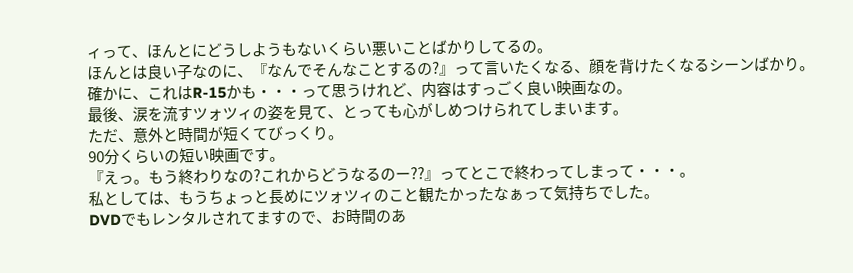ィって、ほんとにどうしようもないくらい悪いことばかりしてるの。
ほんとは良い子なのに、『なんでそんなことするの?』って言いたくなる、顔を背けたくなるシーンばかり。
確かに、これはR-15かも・・・って思うけれど、内容はすっごく良い映画なの。
最後、涙を流すツォツィの姿を見て、とっても心がしめつけられてしまいます。
ただ、意外と時間が短くてびっくり。
90分くらいの短い映画です。
『えっ。もう終わりなの?これからどうなるのー??』ってとこで終わってしまって・・・。
私としては、もうちょっと長めにツォツィのこと観たかったなぁって気持ちでした。
DVDでもレンタルされてますので、お時間のあ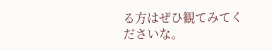る方はぜひ観てみてくださいな。